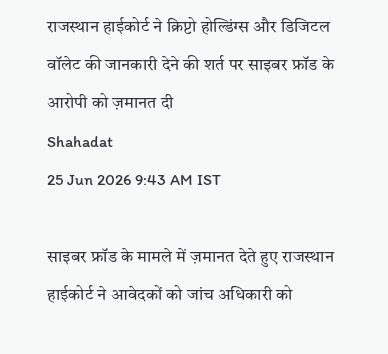राजस्थान हाईकोर्ट ने क्रिप्टो होल्डिंग्स और डिजिटल वॉलेट की जानकारी देने की शर्त पर साइबर फ्रॉड के आरोपी को ज़मानत दी
Shahadat
25 Jun 2026 9:43 AM IST

साइबर फ्रॉड के मामले में ज़मानत देते हुए राजस्थान हाईकोर्ट ने आवेदकों को जांच अधिकारी को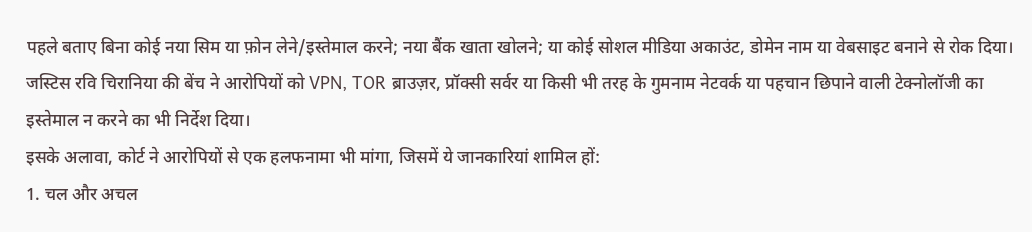पहले बताए बिना कोई नया सिम या फ़ोन लेने/इस्तेमाल करने; नया बैंक खाता खोलने; या कोई सोशल मीडिया अकाउंट, डोमेन नाम या वेबसाइट बनाने से रोक दिया।
जस्टिस रवि चिरानिया की बेंच ने आरोपियों को VPN, TOR ब्राउज़र, प्रॉक्सी सर्वर या किसी भी तरह के गुमनाम नेटवर्क या पहचान छिपाने वाली टेक्नोलॉजी का इस्तेमाल न करने का भी निर्देश दिया।
इसके अलावा, कोर्ट ने आरोपियों से एक हलफनामा भी मांगा, जिसमें ये जानकारियां शामिल हों:
1. चल और अचल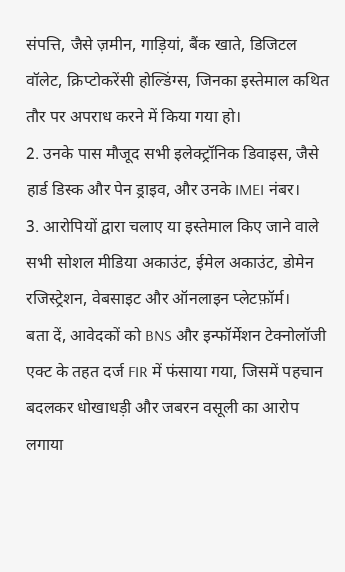संपत्ति, जैसे ज़मीन, गाड़ियां, बैंक खाते, डिजिटल वॉलेट, क्रिप्टोकरेंसी होल्डिंग्स, जिनका इस्तेमाल कथित तौर पर अपराध करने में किया गया हो।
2. उनके पास मौजूद सभी इलेक्ट्रॉनिक डिवाइस, जैसे हार्ड डिस्क और पेन ड्राइव, और उनके IMEI नंबर।
3. आरोपियों द्वारा चलाए या इस्तेमाल किए जाने वाले सभी सोशल मीडिया अकाउंट, ईमेल अकाउंट, डोमेन रजिस्ट्रेशन, वेबसाइट और ऑनलाइन प्लेटफ़ॉर्म।
बता दें, आवेदकों को BNS और इन्फॉर्मेशन टेक्नोलॉजी एक्ट के तहत दर्ज FIR में फंसाया गया, जिसमें पहचान बदलकर धोखाधड़ी और जबरन वसूली का आरोप लगाया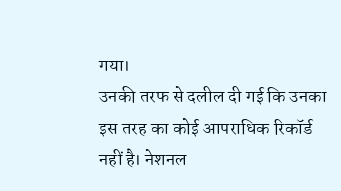गया।
उनकी तरफ से दलील दी गई कि उनका इस तरह का कोई आपराधिक रिकॉर्ड नहीं है। नेशनल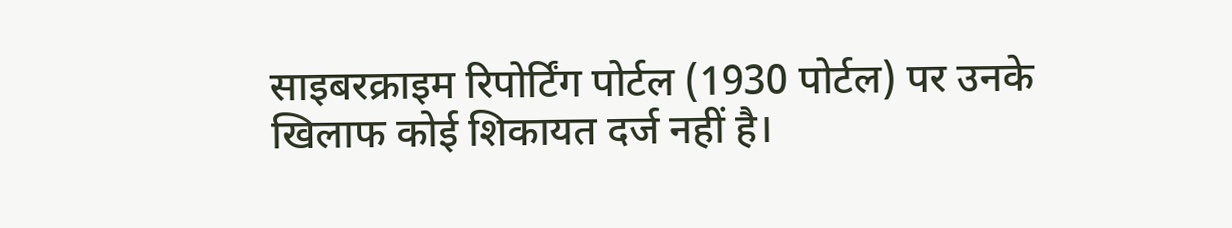साइबरक्राइम रिपोर्टिंग पोर्टल (1930 पोर्टल) पर उनके खिलाफ कोई शिकायत दर्ज नहीं है।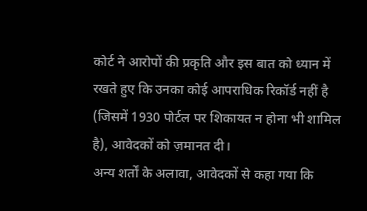कोर्ट ने आरोपों की प्रकृति और इस बात को ध्यान में रखते हुए कि उनका कोई आपराधिक रिकॉर्ड नहीं है (जिसमें 1930 पोर्टल पर शिकायत न होना भी शामिल है), आवेदकों को ज़मानत दी।
अन्य शर्तों के अलावा, आवेदकों से कहा गया कि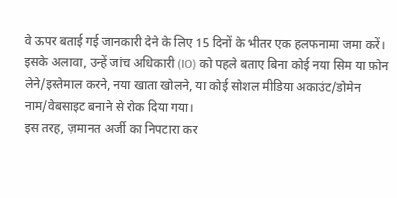वे ऊपर बताई गई जानकारी देने के लिए 15 दिनों के भीतर एक हलफनामा जमा करें।
इसके अलावा, उन्हें जांच अधिकारी (IO) को पहले बताए बिना कोई नया सिम या फ़ोन लेने/इस्तेमाल करने, नया खाता खोलने, या कोई सोशल मीडिया अकाउंट/डोमेन नाम/वेबसाइट बनाने से रोक दिया गया।
इस तरह, ज़मानत अर्जी का निपटारा कर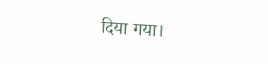दिया गया।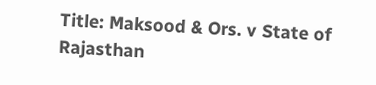Title: Maksood & Ors. v State of Rajasthan